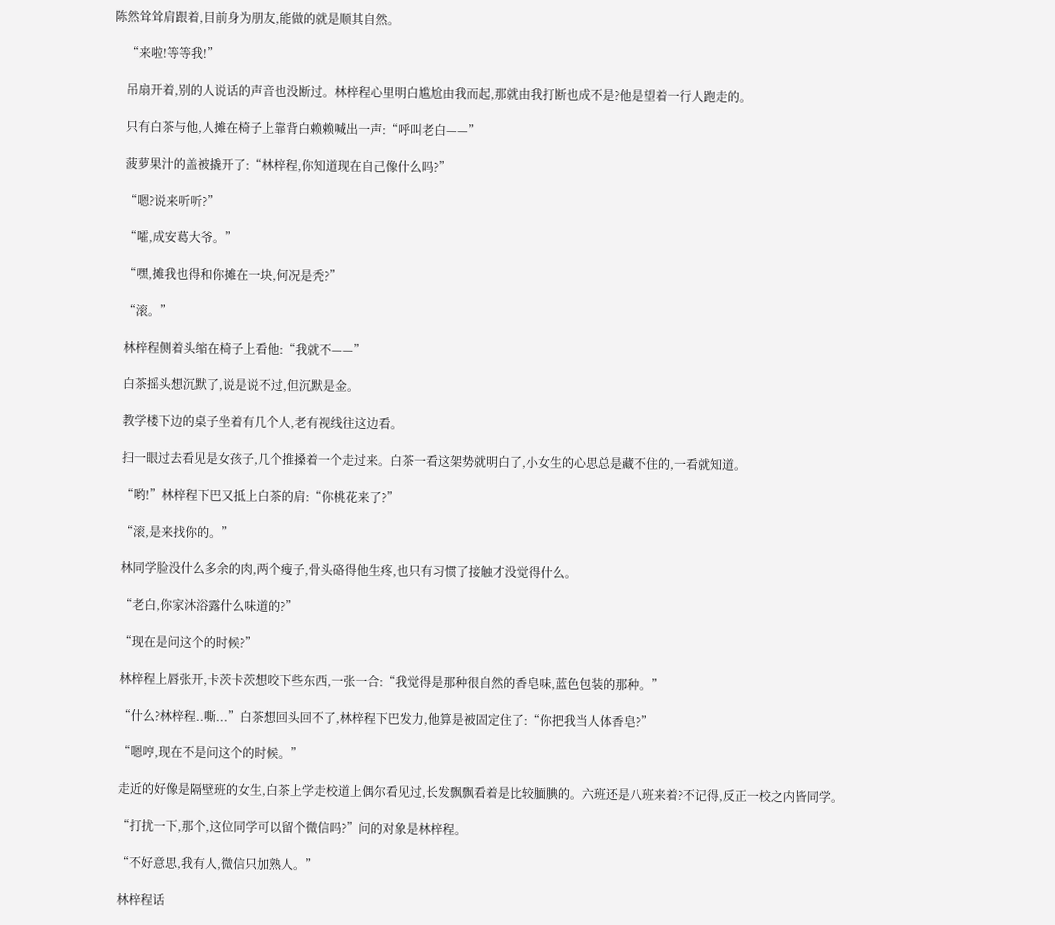陈然耸耸肩跟着,目前身为朋友,能做的就是顺其自然。

    “来啦!等等我!”

    吊扇开着,别的人说话的声音也没断过。林梓程心里明白尴尬由我而起,那就由我打断也成不是?他是望着一行人跑走的。

    只有白茶与他,人摊在椅子上靠背白赖赖喊出一声:“呼叫老白——”

    菠萝果汁的盖被撬开了:“林梓程,你知道现在自己像什么吗?”

    “嗯?说来听听?”

    “嚯,成安葛大爷。”

    “嘿,摊我也得和你摊在一块,何况是秃?”

    “滚。”

    林梓程侧着头缩在椅子上看他:“我就不——”

    白茶摇头想沉默了,说是说不过,但沉默是金。

    教学楼下边的桌子坐着有几个人,老有视线往这边看。

    扫一眼过去看见是女孩子,几个推搡着一个走过来。白茶一看这架势就明白了,小女生的心思总是藏不住的,一看就知道。

    “哟!”林梓程下巴又抵上白茶的肩:“你桃花来了?”

    “滚,是来找你的。”

    林同学脸没什么多余的肉,两个瘦子,骨头硌得他生疼,也只有习惯了接触才没觉得什么。

    “老白,你家沐浴露什么味道的?”

    “现在是问这个的时候?”

    林梓程上唇张开,卡茨卡茨想咬下些东西,一张一合:“我觉得是那种很自然的香皂味,蓝色包装的那种。”

    “什么?林梓程..嘶...”白茶想回头回不了,林梓程下巴发力,他算是被固定住了:“你把我当人体香皂?”

    “嗯哼,现在不是问这个的时候。”

    走近的好像是隔壁班的女生,白茶上学走校道上偶尔看见过,长发飘飘看着是比较腼腆的。六班还是八班来着?不记得,反正一校之内皆同学。

    “打扰一下,那个,这位同学可以留个微信吗?”问的对象是林梓程。

    “不好意思,我有人,微信只加熟人。”

    林梓程话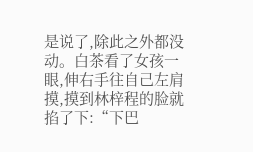是说了,除此之外都没动。白茶看了女孩一眼,伸右手往自己左肩摸,摸到林梓程的脸就掐了下:“下巴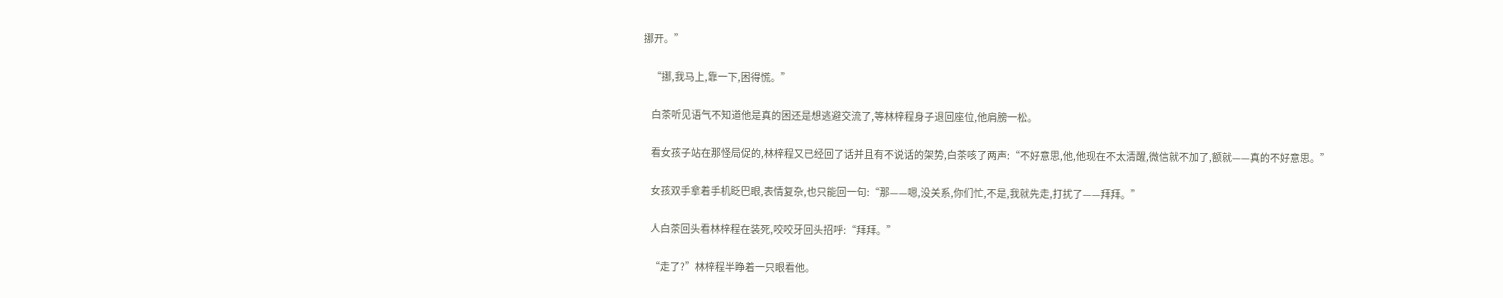挪开。”

    “挪,我马上,靠一下,困得慌。”

    白茶听见语气不知道他是真的困还是想逃避交流了,等林梓程身子退回座位,他肩膀一松。

    看女孩子站在那怪局促的,林梓程又已经回了话并且有不说话的架势,白茶咳了两声:“不好意思,他,他现在不太清醒,微信就不加了,额就——真的不好意思。”

    女孩双手拿着手机眨巴眼,表情复杂,也只能回一句:“那——嗯,没关系,你们忙,不是,我就先走,打扰了——拜拜。”

    人白茶回头看林梓程在装死,咬咬牙回头招呼:“拜拜。”

    “走了?”林梓程半睁着一只眼看他。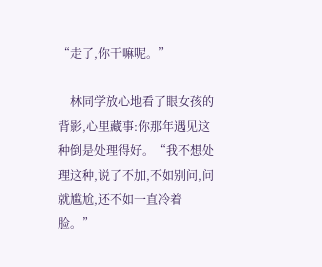“走了,你干嘛呢。”

    林同学放心地看了眼女孩的背影,心里藏事:你那年遇见这种倒是处理得好。“我不想处理这种,说了不加,不如别问,问就尴尬,还不如一直冷着脸。”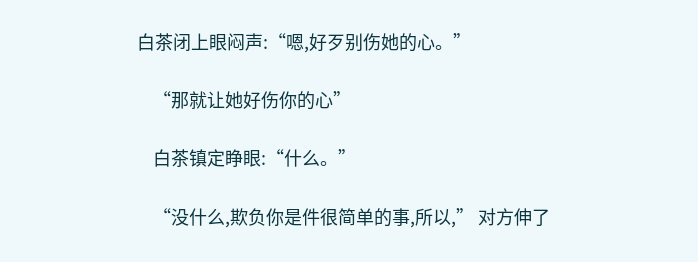白茶闭上眼闷声:“嗯,好歹别伤她的心。”

    “那就让她好伤你的心”

    白茶镇定睁眼:“什么。”

    “没什么,欺负你是件很简单的事,所以,” 对方伸了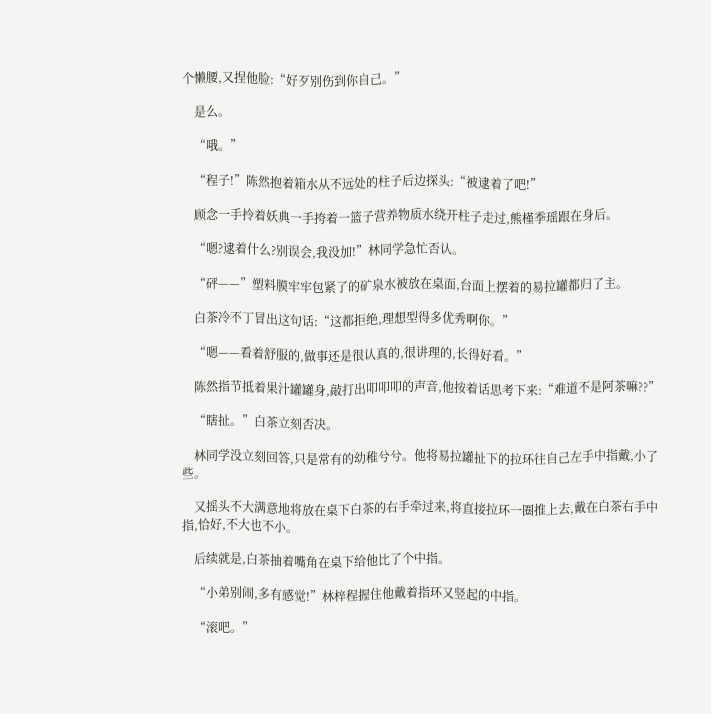个懒腰,又捏他脸:“好歹别伤到你自己。”

    是么。

    “哦。”

    “程子!”陈然抱着箱水从不远处的柱子后边探头:“被逮着了吧!”

    顾念一手拎着妖典一手挎着一篮子营养物质水绕开柱子走过,熊槿季瑶跟在身后。

    “嗯?逮着什么?别误会,我没加!”林同学急忙否认。

    “砰——”塑料膜牢牢包紧了的矿泉水被放在桌面,台面上摆着的易拉罐都归了主。

    白茶冷不丁冒出这句话:“这都拒绝,理想型得多优秀啊你。”

    “嗯——看着舒服的,做事还是很认真的,很讲理的,长得好看。”

    陈然指节抵着果汁罐罐身,敲打出叩叩叩的声音,他按着话思考下来:“难道不是阿茶嘛??”

    “瞎扯。”白茶立刻否决。

    林同学没立刻回答,只是常有的幼稚兮兮。他将易拉罐扯下的拉环往自己左手中指戴,小了些。

    又摇头不大满意地将放在桌下白茶的右手牵过来,将直接拉环一圈推上去,戴在白茶右手中指,恰好,不大也不小。

    后续就是,白茶抽着嘴角在桌下给他比了个中指。

    “小弟别闹,多有感觉!”林梓程握住他戴着指环又竖起的中指。

    “滚吧。”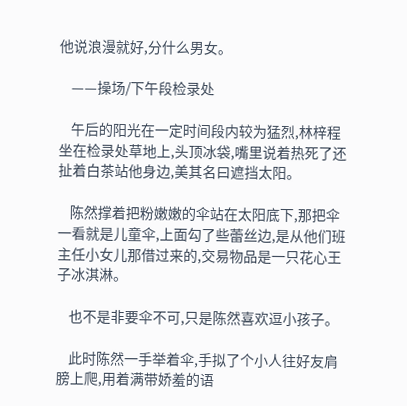他说浪漫就好,分什么男女。

    ——操场/下午段检录处

    午后的阳光在一定时间段内较为猛烈,林梓程坐在检录处草地上,头顶冰袋,嘴里说着热死了还扯着白茶站他身边,美其名曰遮挡太阳。

    陈然撑着把粉嫩嫩的伞站在太阳底下,那把伞一看就是儿童伞,上面勾了些蕾丝边,是从他们班主任小女儿那借过来的,交易物品是一只花心王子冰淇淋。

    也不是非要伞不可,只是陈然喜欢逗小孩子。

    此时陈然一手举着伞,手拟了个小人往好友肩膀上爬,用着满带娇羞的语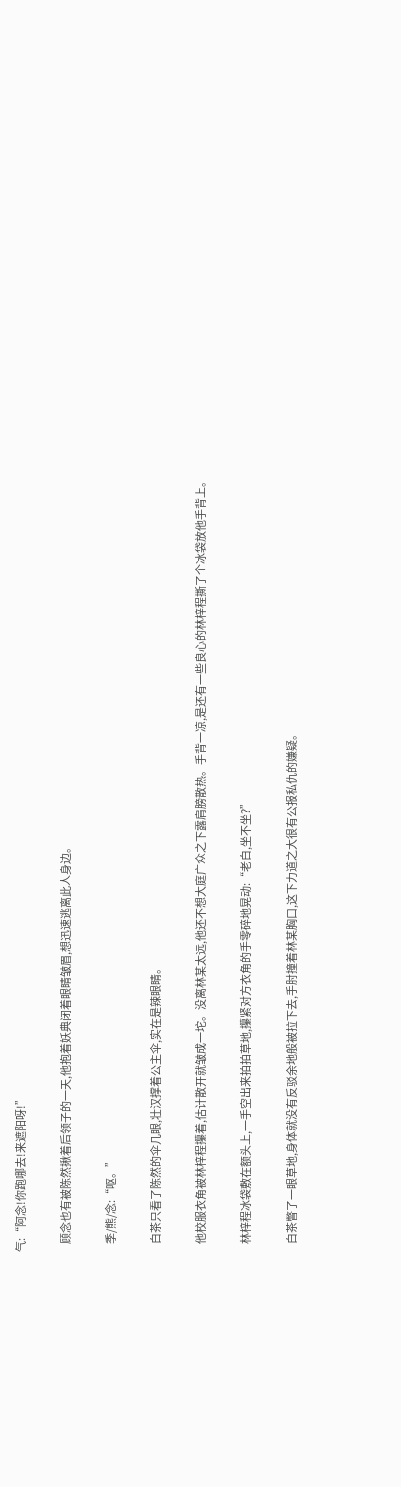气:“阿念!你跑哪去!来遮阳呀!”

    顾念也有被陈然揪着后领子的一天,他抱着妖典闭着眼睛皱眉,想迅速逃离此人身边。

    季/熊/念:“呕。”

    白茶只看了陈然的伞几眼,壮汉撑着公主伞,实在是辣眼睛。

    他校服衣角被林梓程攥着,估计散开就皱成一坨。没离林某太远,他还不想大庭广众之下露肩膀散热。手背一凉,是还有一些良心的林梓程撕了个冰袋放他手背上。

    林梓程冰袋敷在额头上,一手空出来拍拍草地,攥紧对方衣角的手零碎地晃动:“老白,坐不坐?”

    白茶瞥了一眼草地,身体就没有反驳余地般被拉下去,手肘撞着林某胸口,这下力道之大很有公报私仇的嫌疑。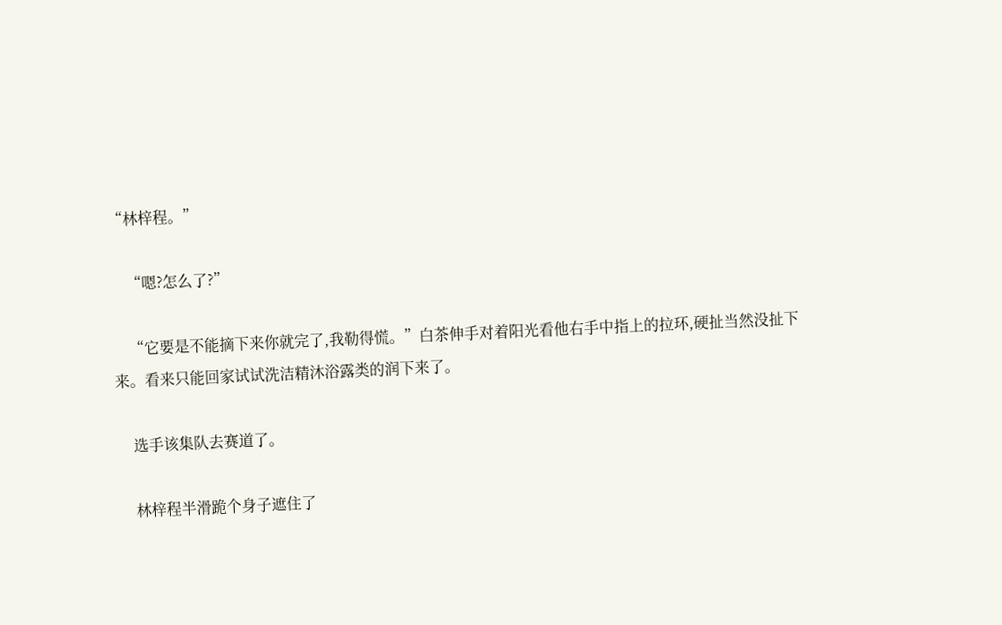“林梓程。”

    “嗯?怎么了?”

    “它要是不能摘下来你就完了,我勒得慌。”白茶伸手对着阳光看他右手中指上的拉环,硬扯当然没扯下来。看来只能回家试试洗洁精沐浴露类的润下来了。

    选手该集队去赛道了。

    林梓程半滑跪个身子遮住了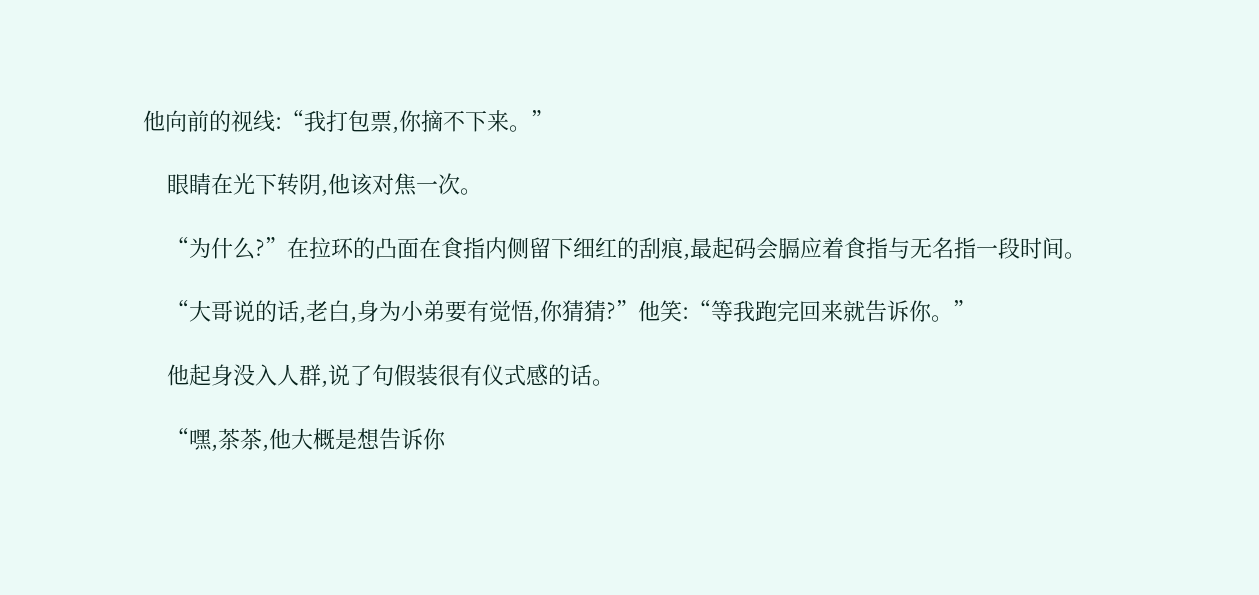他向前的视线:“我打包票,你摘不下来。”

    眼睛在光下转阴,他该对焦一次。

    “为什么?”在拉环的凸面在食指内侧留下细红的刮痕,最起码会膈应着食指与无名指一段时间。

    “大哥说的话,老白,身为小弟要有觉悟,你猜猜?”他笑:“等我跑完回来就告诉你。”

    他起身没入人群,说了句假装很有仪式感的话。

    “嘿,茶茶,他大概是想告诉你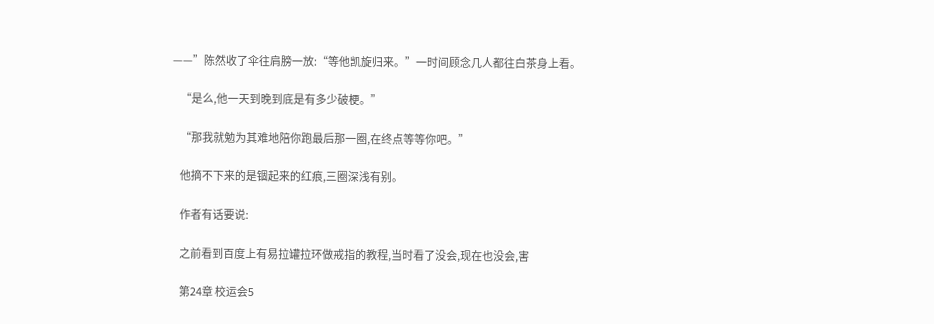——”陈然收了伞往肩膀一放:“等他凯旋归来。”一时间顾念几人都往白茶身上看。

    “是么,他一天到晚到底是有多少破梗。”

    “那我就勉为其难地陪你跑最后那一圈,在终点等等你吧。”

    他摘不下来的是锢起来的红痕,三圈深浅有别。

    作者有话要说:

    之前看到百度上有易拉罐拉环做戒指的教程,当时看了没会,现在也没会,害

    第24章 校运会5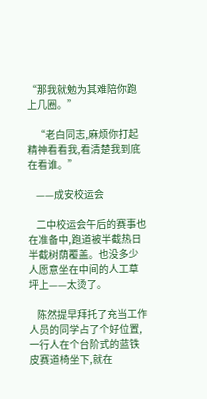“那我就勉为其难陪你跑上几圈。”

    “老白同志,麻烦你打起精神看看我,看清楚我到底在看谁。”

    ——成安校运会

    二中校运会午后的赛事也在准备中,跑道被半截热日半截树荫覆盖。也没多少人愿意坐在中间的人工草坪上——太烫了。

    陈然提早拜托了充当工作人员的同学占了个好位置,一行人在个台阶式的蓝铁皮赛道椅坐下,就在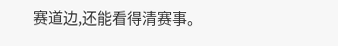赛道边,还能看得清赛事。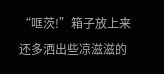“哐茨!”箱子放上来还多洒出些凉滋滋的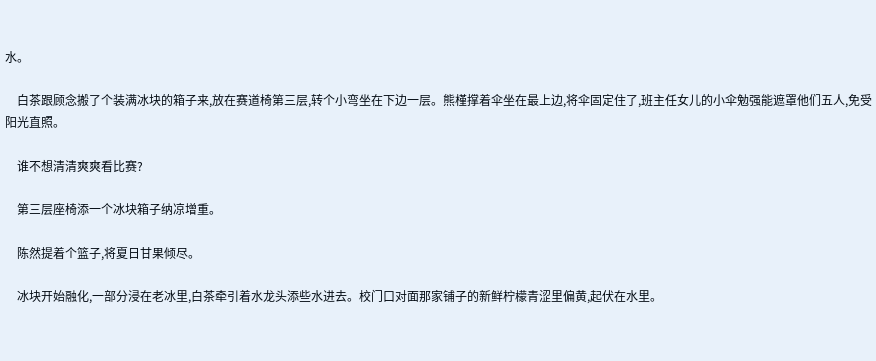水。

    白茶跟顾念搬了个装满冰块的箱子来,放在赛道椅第三层,转个小弯坐在下边一层。熊槿撑着伞坐在最上边,将伞固定住了,班主任女儿的小伞勉强能遮罩他们五人,免受阳光直照。

    谁不想清清爽爽看比赛?

    第三层座椅添一个冰块箱子纳凉增重。

    陈然提着个篮子,将夏日甘果倾尽。

    冰块开始融化,一部分浸在老冰里,白茶牵引着水龙头添些水进去。校门口对面那家铺子的新鲜柠檬青涩里偏黄,起伏在水里。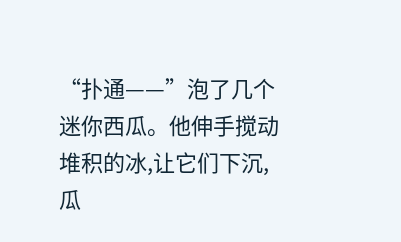“扑通——”泡了几个迷你西瓜。他伸手搅动堆积的冰,让它们下沉,瓜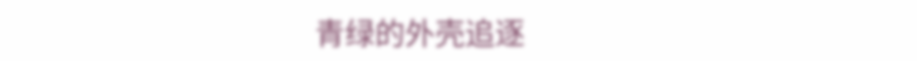青绿的外壳追逐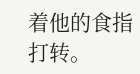着他的食指打转。